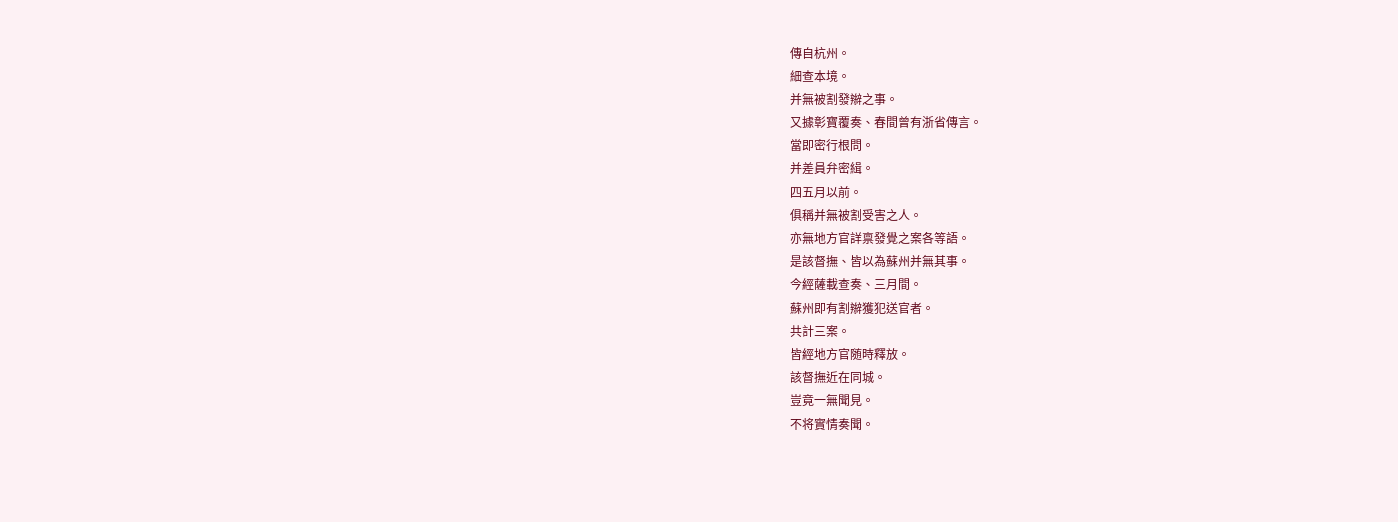傳自杭州。
細查本境。
并無被割發辮之事。
又據彰寶覆奏、春間曾有浙省傳言。
當即密行根問。
并差員弁密緝。
四五月以前。
俱稱并無被割受害之人。
亦無地方官詳禀發覺之案各等語。
是該督撫、皆以為蘇州并無其事。
今經薩載查奏、三月間。
蘇州即有割辮獲犯送官者。
共計三案。
皆經地方官随時釋放。
該督撫近在同城。
豈竟一無聞見。
不将實情奏聞。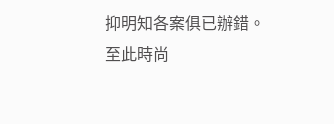抑明知各案俱已辦錯。
至此時尚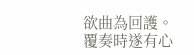欲曲為回護。
覆奏時遂有心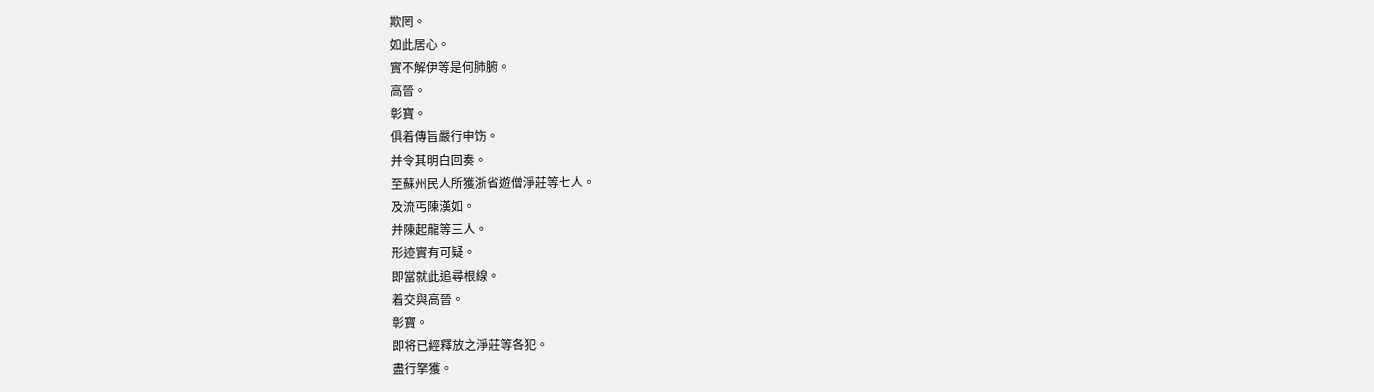欺罔。
如此居心。
實不解伊等是何肺腑。
高晉。
彰寶。
俱着傳旨嚴行申饬。
并令其明白回奏。
至蘇州民人所獲浙省遊僧淨莊等七人。
及流丐陳漢如。
并陳起龍等三人。
形迹實有可疑。
即當就此追尋根線。
着交與高晉。
彰寶。
即将已經釋放之淨莊等各犯。
盡行拏獲。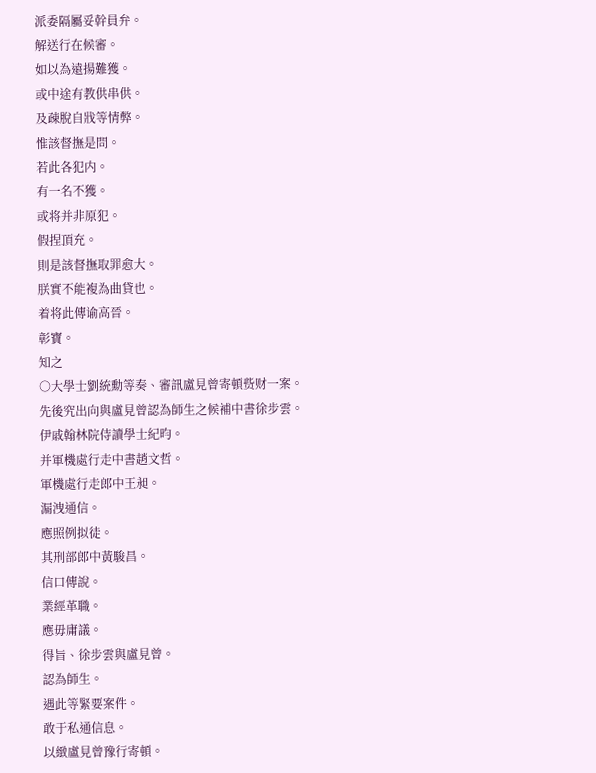派委隔屬妥幹員弁。
解送行在候審。
如以為遠揚難獲。
或中途有教供串供。
及疎脫自戕等情弊。
惟該督撫是問。
若此各犯内。
有一名不獲。
或将并非原犯。
假捏頂充。
則是該督撫取罪愈大。
朕實不能複為曲貸也。
着将此傳谕高晉。
彰寶。
知之
○大學士劉統勳等奏、審訊盧見曾寄頓赀财一案。
先後究出向與盧見曾認為師生之候補中書徐步雲。
伊戚翰林院侍讀學士紀昀。
并軍機處行走中書趙文哲。
軍機處行走郎中王昶。
漏洩通信。
應照例拟徒。
其刑部郎中黃駿昌。
信口傳說。
業經革職。
應毋庸議。
得旨、徐步雲與盧見曾。
認為師生。
遇此等緊要案件。
敢于私通信息。
以緻盧見曾豫行寄頓。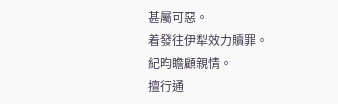甚屬可惡。
着發往伊犁效力贖罪。
紀昀瞻顧親情。
擅行通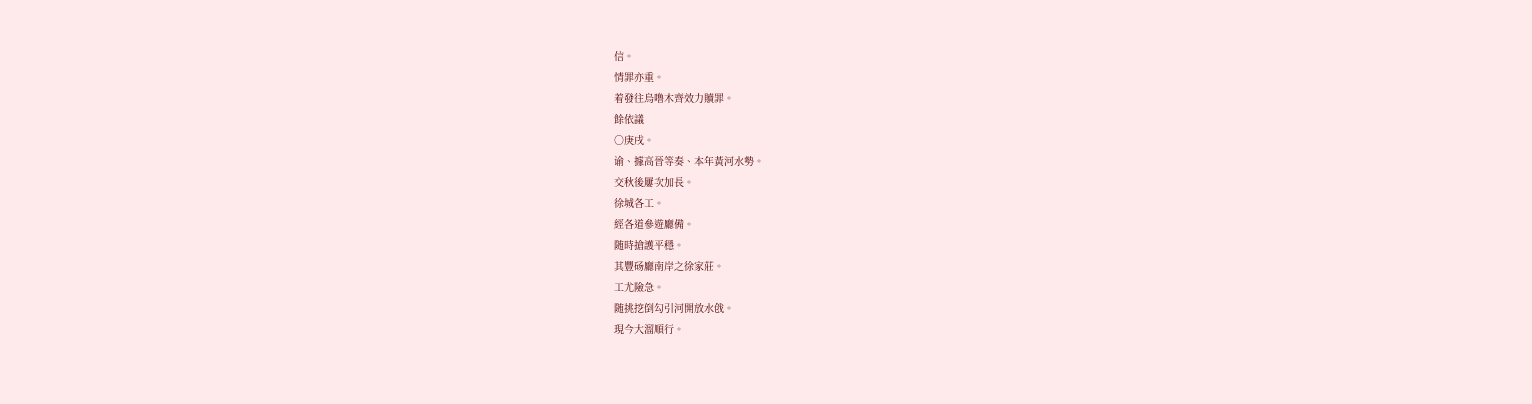信。
情罪亦重。
着發往烏噜木齊效力贖罪。
餘依議
○庚戌。
谕、據高晉等奏、本年黃河水勢。
交秋後屢次加長。
徐城各工。
經各道參遊廳備。
随時搶護平穩。
其豐砀廳南岸之徐家莊。
工尤險急。
随挑挖倒勾引河開放水戗。
現今大溜順行。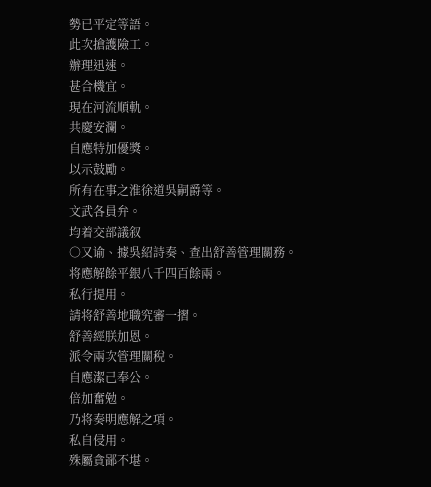勢已平定等語。
此次搶護險工。
辦理迅速。
甚合機宜。
現在河流順軌。
共慶安瀾。
自應特加優獎。
以示鼓勵。
所有在事之淮徐道吳嗣爵等。
文武各員弁。
均着交部議叙
○又谕、據吳紹詩奏、查出舒善管理關務。
将應解餘平銀八千四百餘兩。
私行提用。
請将舒善地職究審一摺。
舒善經朕加恩。
派令兩次管理關稅。
自應潔己奉公。
倍加奮勉。
乃将奏明應解之項。
私自侵用。
殊屬貪鄙不堪。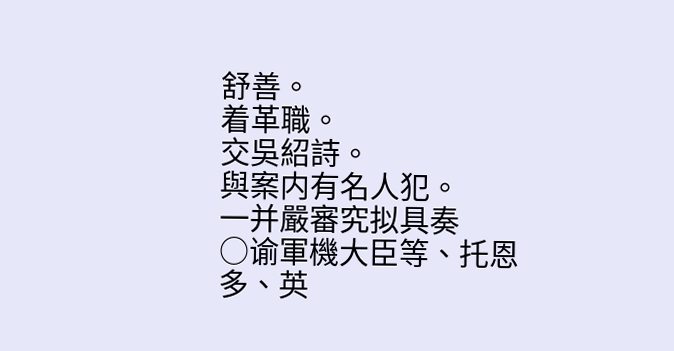舒善。
着革職。
交吳紹詩。
與案内有名人犯。
一并嚴審究拟具奏
○谕軍機大臣等、托恩多、英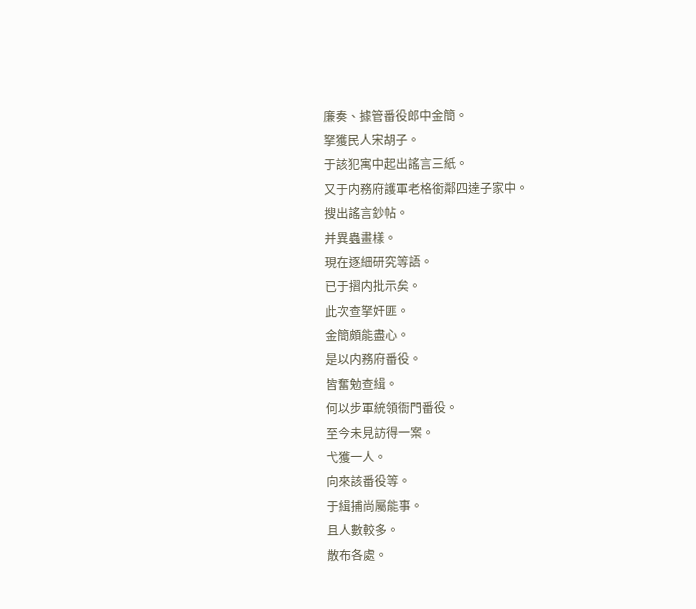廉奏、據管番役郎中金簡。
拏獲民人宋胡子。
于該犯寓中起出謠言三紙。
又于内務府護軍老格銜鄰四達子家中。
搜出謠言鈔帖。
并異蟲畫樣。
現在逐細研究等語。
已于摺内批示矣。
此次查拏奸匪。
金簡頗能盡心。
是以内務府番役。
皆奮勉查緝。
何以步軍統領衙門番役。
至今未見訪得一案。
弋獲一人。
向來該番役等。
于緝捕尚屬能事。
且人數較多。
散布各處。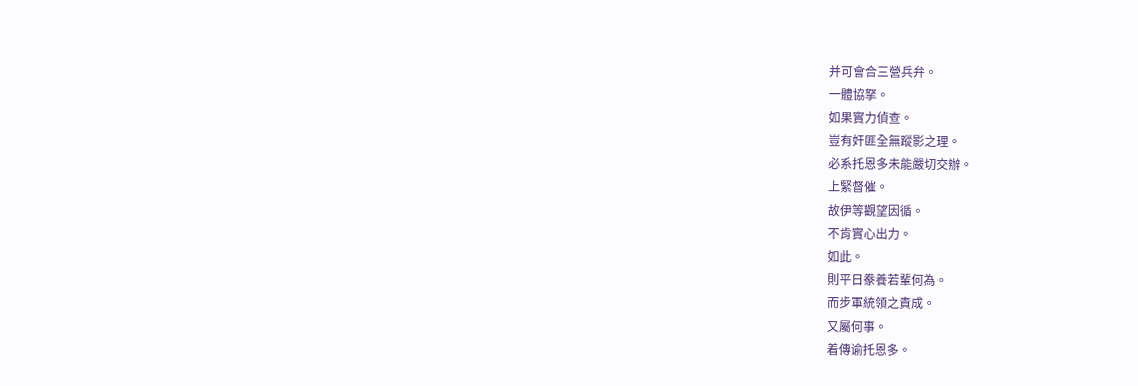并可會合三營兵弁。
一體協拏。
如果實力偵查。
豈有奸匪全無蹤影之理。
必系托恩多未能嚴切交辦。
上緊督催。
故伊等觀望因循。
不肯實心出力。
如此。
則平日豢養若輩何為。
而步軍統領之責成。
又屬何事。
着傳谕托恩多。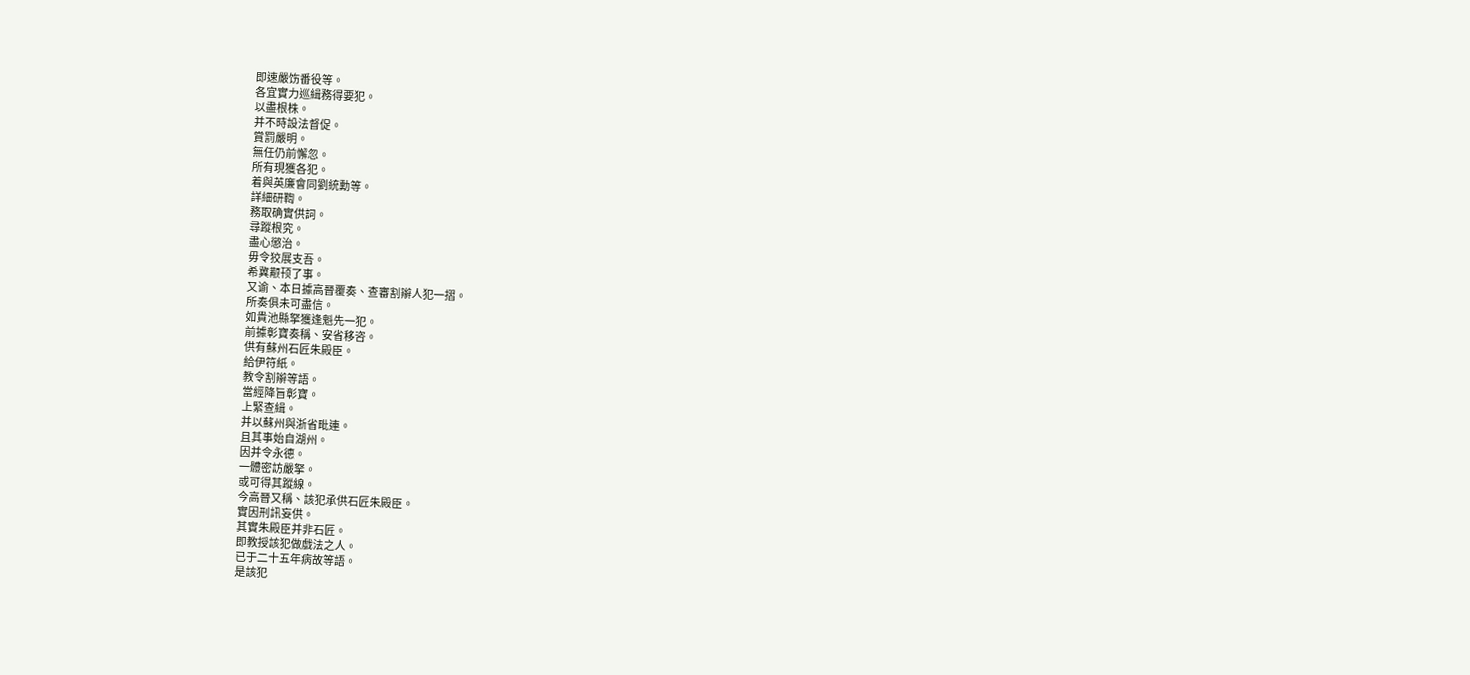即速嚴饬番役等。
各宜實力巡緝務得要犯。
以盡根株。
并不時設法督促。
賞罰嚴明。
無任仍前懈忽。
所有現獲各犯。
着與英廉會同劉統勳等。
詳細研鞫。
務取确實供詞。
尋蹤根究。
盡心懲治。
毋令狡展支吾。
希冀颟顸了事。
又谕、本日據高晉覆奏、查審割辮人犯一摺。
所奏俱未可盡信。
如貴池縣拏獲逢魁先一犯。
前據彰寶奏稱、安省移咨。
供有蘇州石匠朱殿臣。
給伊符紙。
教令割辮等語。
當經降旨彰寶。
上緊查緝。
并以蘇州與浙省毗連。
且其事始自湖州。
因并令永德。
一體密訪嚴拏。
或可得其蹤線。
今高晉又稱、該犯承供石匠朱殿臣。
實因刑訊妄供。
其實朱殿臣并非石匠。
即教授該犯做戲法之人。
已于二十五年病故等語。
是該犯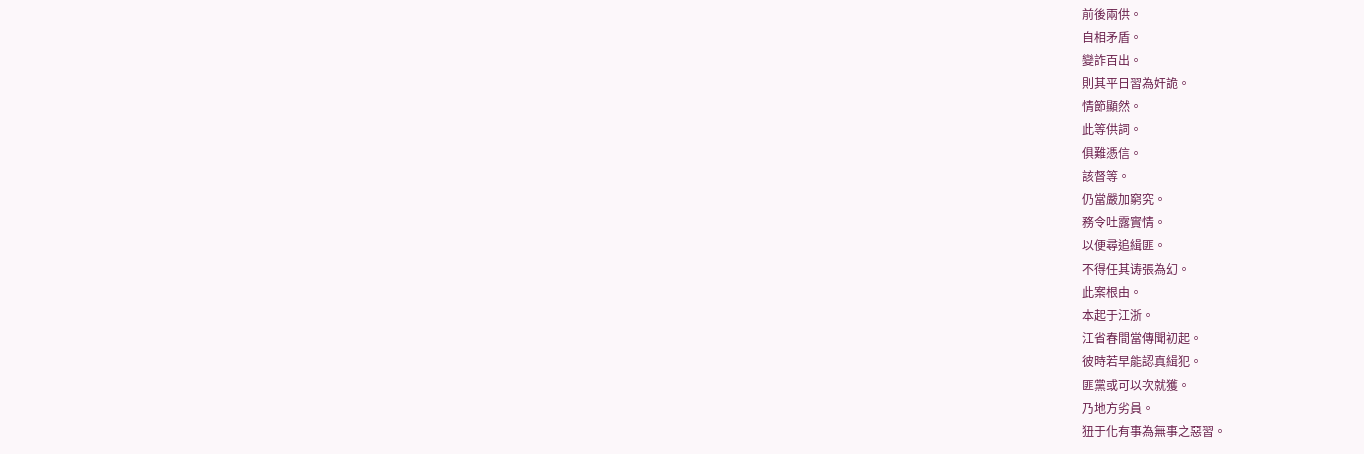前後兩供。
自相矛盾。
變詐百出。
則其平日習為奸詭。
情節顯然。
此等供詞。
俱難憑信。
該督等。
仍當嚴加窮究。
務令吐露實情。
以便尋追緝匪。
不得任其诪張為幻。
此案根由。
本起于江浙。
江省春間當傳聞初起。
彼時若早能認真緝犯。
匪黨或可以次就獲。
乃地方劣員。
狃于化有事為無事之惡習。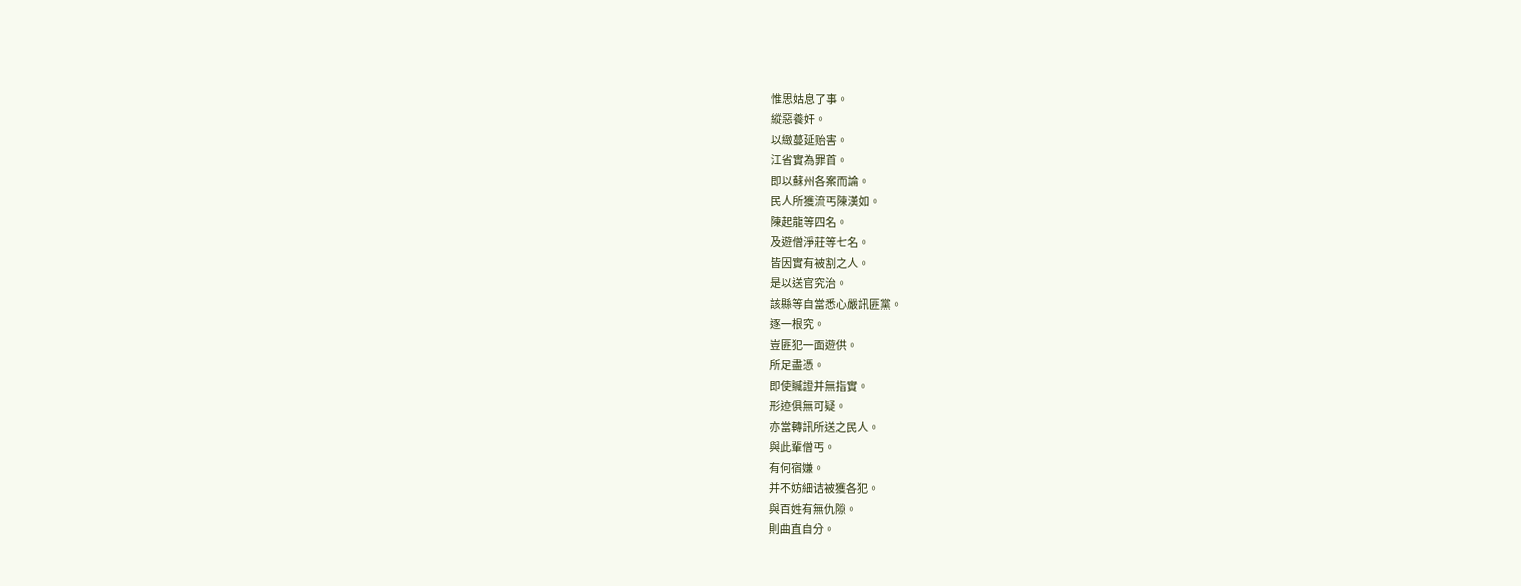惟思姑息了事。
縱惡養奸。
以緻蔓延贻害。
江省實為罪首。
即以蘇州各案而論。
民人所獲流丐陳漢如。
陳起龍等四名。
及遊僧淨莊等七名。
皆因實有被割之人。
是以送官究治。
該縣等自當悉心嚴訊匪黨。
逐一根究。
豈匪犯一面遊供。
所足盡憑。
即使贓證并無指實。
形迹俱無可疑。
亦當轉訊所送之民人。
與此輩僧丐。
有何宿嫌。
并不妨細诘被獲各犯。
與百姓有無仇隙。
則曲直自分。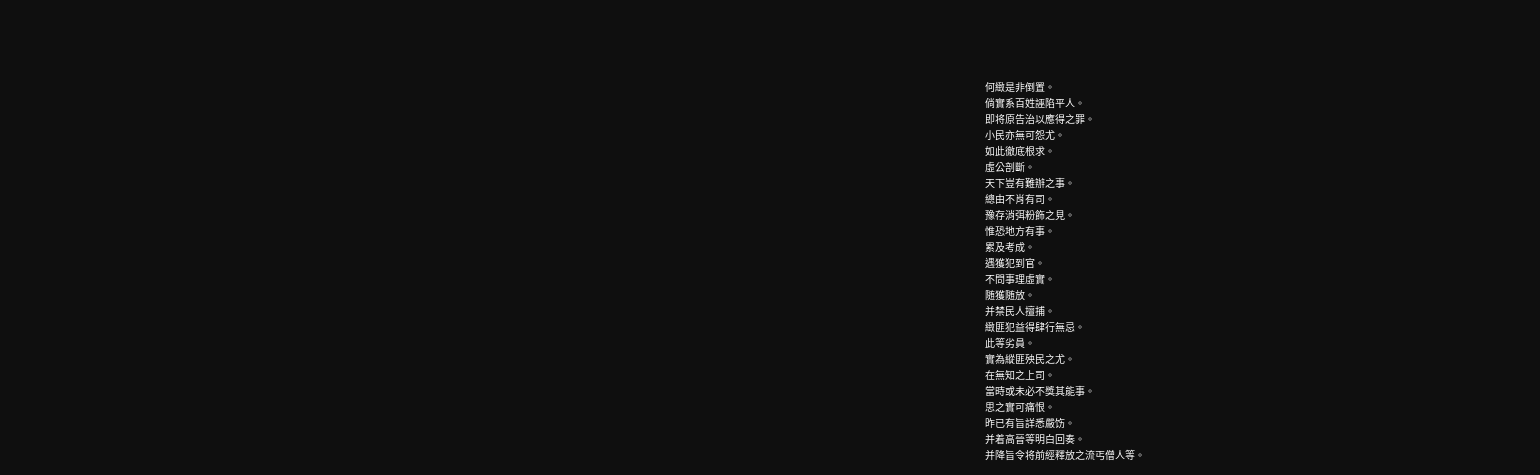何緻是非倒置。
倘實系百姓誣陷平人。
即将原告治以應得之罪。
小民亦無可怨尤。
如此徹底根求。
虛公剖斷。
天下豈有難辦之事。
總由不肖有司。
豫存消弭粉飾之見。
惟恐地方有事。
累及考成。
遇獲犯到官。
不問事理虛實。
随獲随放。
并禁民人擅捕。
緻匪犯益得肆行無忌。
此等劣員。
實為縱匪殃民之尤。
在無知之上司。
當時或未必不獎其能事。
思之實可痛恨。
昨已有旨詳悉嚴饬。
并着高晉等明白回奏。
并降旨令将前經釋放之流丐僧人等。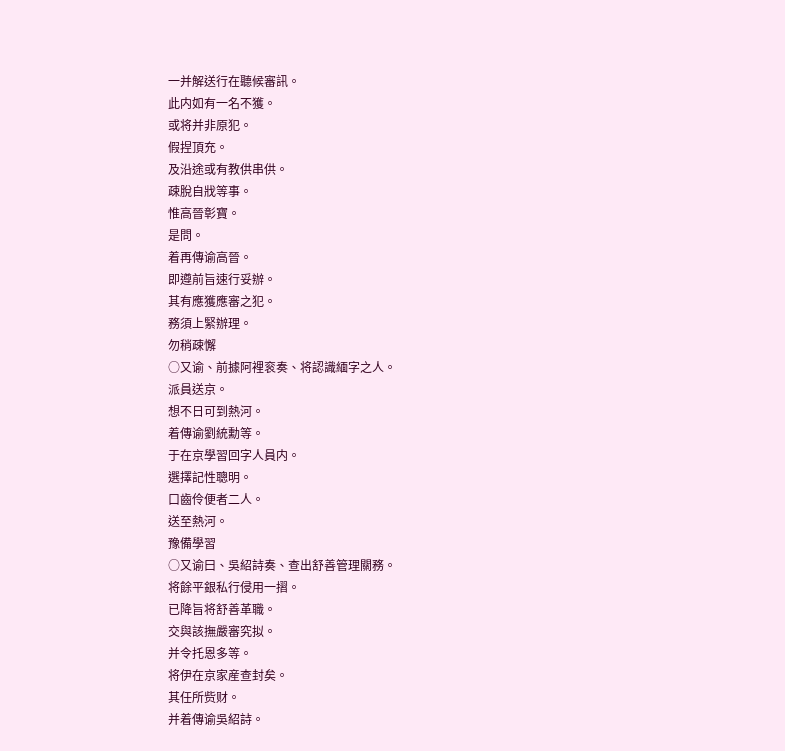一并解送行在聽候審訊。
此内如有一名不獲。
或将并非原犯。
假捏頂充。
及沿途或有教供串供。
疎脫自戕等事。
惟高晉彰寶。
是問。
着再傳谕高晉。
即遵前旨速行妥辦。
其有應獲應審之犯。
務須上緊辦理。
勿稍疎懈
○又谕、前據阿裡衮奏、将認識緬字之人。
派員送京。
想不日可到熱河。
着傳谕劉統勳等。
于在京學習回字人員内。
選擇記性聰明。
口齒伶便者二人。
送至熱河。
豫備學習
○又谕曰、吳紹詩奏、查出舒善管理關務。
将餘平銀私行侵用一摺。
已降旨将舒善革職。
交與該撫嚴審究拟。
并令托恩多等。
将伊在京家産查封矣。
其任所赀财。
并着傳谕吳紹詩。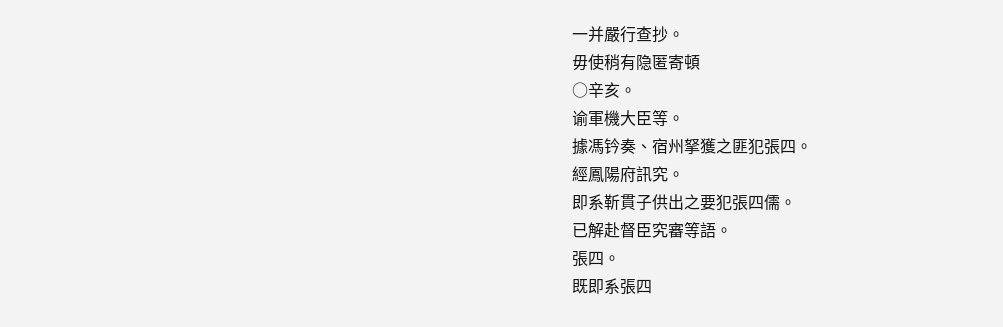一并嚴行查抄。
毋使稍有隐匿寄頓
○辛亥。
谕軍機大臣等。
據馮钤奏、宿州拏獲之匪犯張四。
經鳳陽府訊究。
即系靳貫子供出之要犯張四儒。
已解赴督臣究審等語。
張四。
既即系張四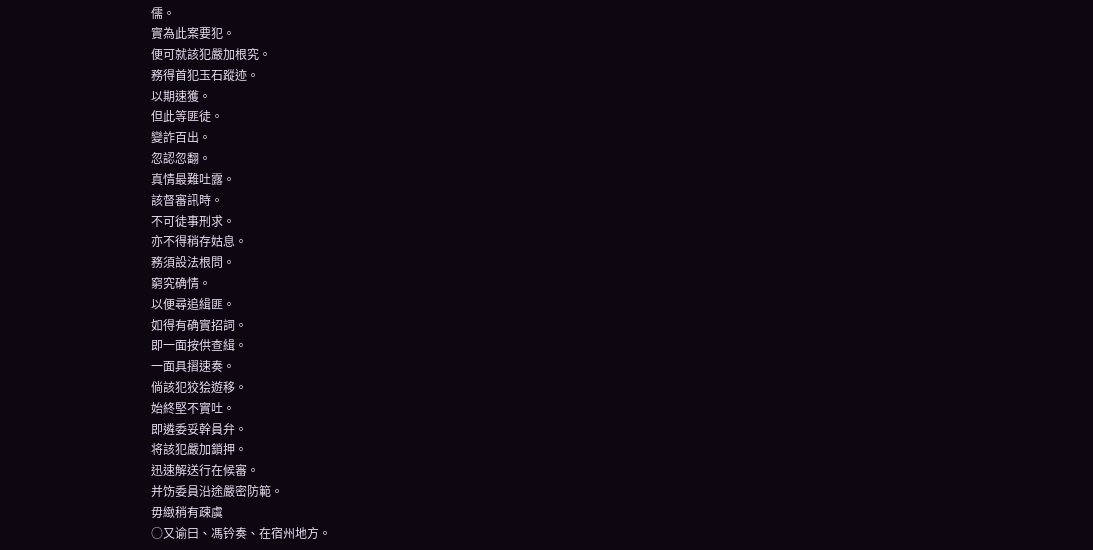儒。
實為此案要犯。
便可就該犯嚴加根究。
務得首犯玉石蹤迹。
以期速獲。
但此等匪徒。
變詐百出。
忽認忽翻。
真情最難吐露。
該督審訊時。
不可徒事刑求。
亦不得稍存姑息。
務須設法根問。
窮究确情。
以便尋追緝匪。
如得有确實招詞。
即一面按供查緝。
一面具摺速奏。
倘該犯狡狯遊移。
始終堅不實吐。
即遴委妥幹員弁。
将該犯嚴加鎖押。
迅速解送行在候審。
并饬委員沿途嚴密防範。
毋緻稍有疎虞
○又谕曰、馮钤奏、在宿州地方。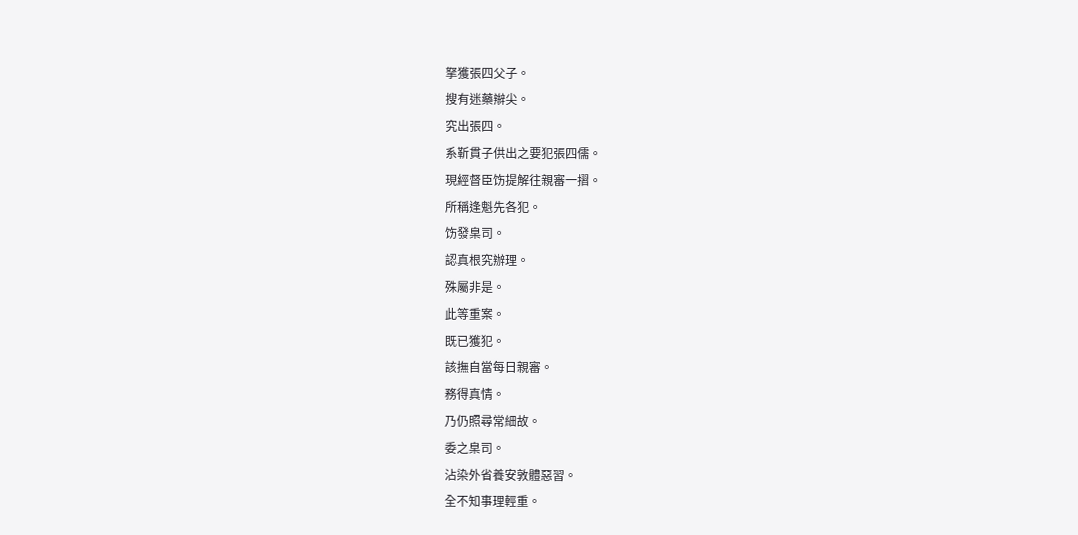拏獲張四父子。
搜有迷藥辮尖。
究出張四。
系靳貫子供出之要犯張四儒。
現經督臣饬提解往親審一摺。
所稱逢魁先各犯。
饬發臬司。
認真根究辦理。
殊屬非是。
此等重案。
既已獲犯。
該撫自當每日親審。
務得真情。
乃仍照尋常細故。
委之臬司。
沾染外省養安敦體惡習。
全不知事理輕重。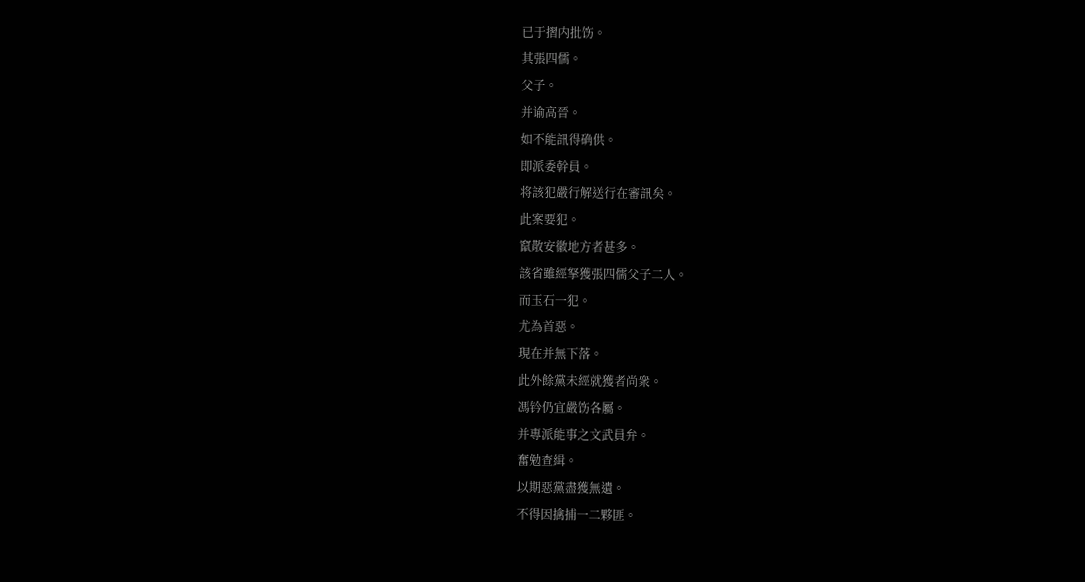已于摺内批饬。
其張四儒。
父子。
并谕高晉。
如不能訊得确供。
即派委幹員。
将該犯嚴行解送行在審訊矣。
此案要犯。
竄散安徽地方者甚多。
該省雖經拏獲張四儒父子二人。
而玉石一犯。
尤為首惡。
現在并無下落。
此外餘黨未經就獲者尚衆。
馮钤仍宜嚴饬各屬。
并專派能事之文武員弁。
奮勉查緝。
以期惡黨盡獲無遺。
不得因擒捕一二夥匪。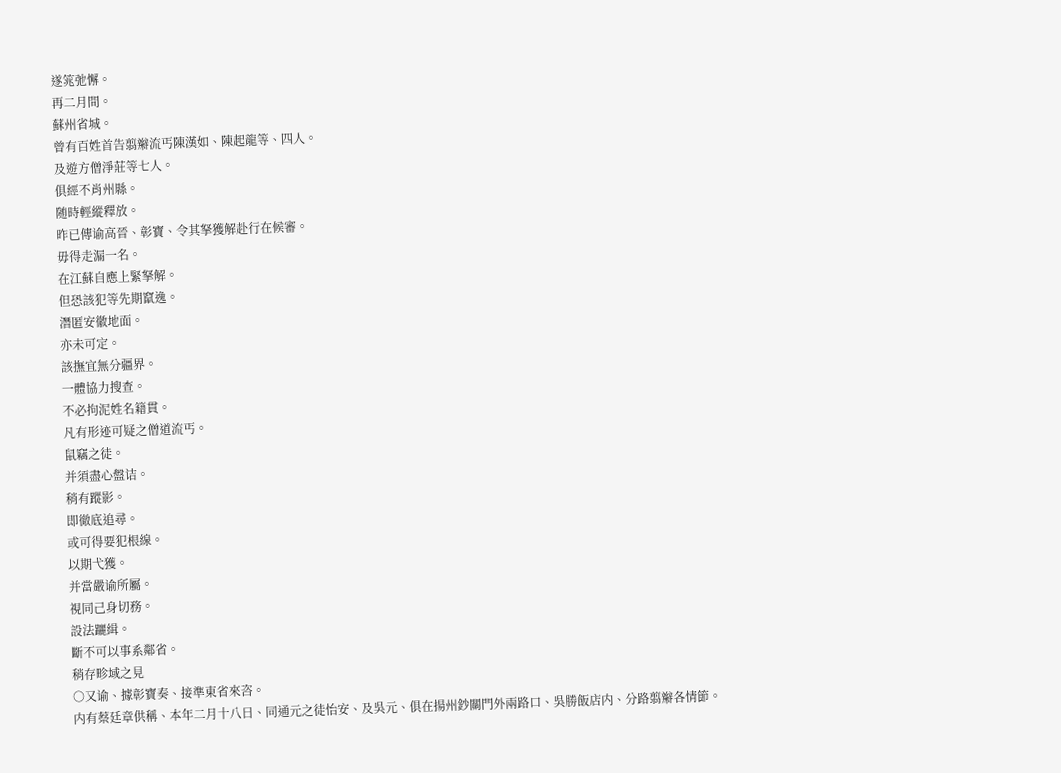遂筄弛懈。
再二月間。
蘇州省城。
曾有百姓首告翦辮流丐陳漢如、陳起龍等、四人。
及遊方僧淨莊等七人。
俱經不肖州縣。
随時輕縱釋放。
昨已傳谕高晉、彰寶、令其拏獲解赴行在候審。
毋得走漏一名。
在江蘇自應上緊拏解。
但恐該犯等先期竄逸。
潛匿安徽地面。
亦未可定。
該撫宜無分疆界。
一體協力搜查。
不必拘泥姓名籍貫。
凡有形迹可疑之僧道流丐。
鼠竊之徒。
并須盡心盤诘。
稍有蹤影。
即徹底追尋。
或可得要犯根線。
以期弋獲。
并當嚴谕所屬。
視同己身切務。
設法躧緝。
斷不可以事系鄰省。
稍存畛域之見
○又谕、據彰寶奏、接準東省來咨。
内有蔡廷章供稱、本年二月十八日、同通元之徒怡安、及吳元、俱在揚州鈔關門外兩路口、吳勝飯店内、分路翦辮各情節。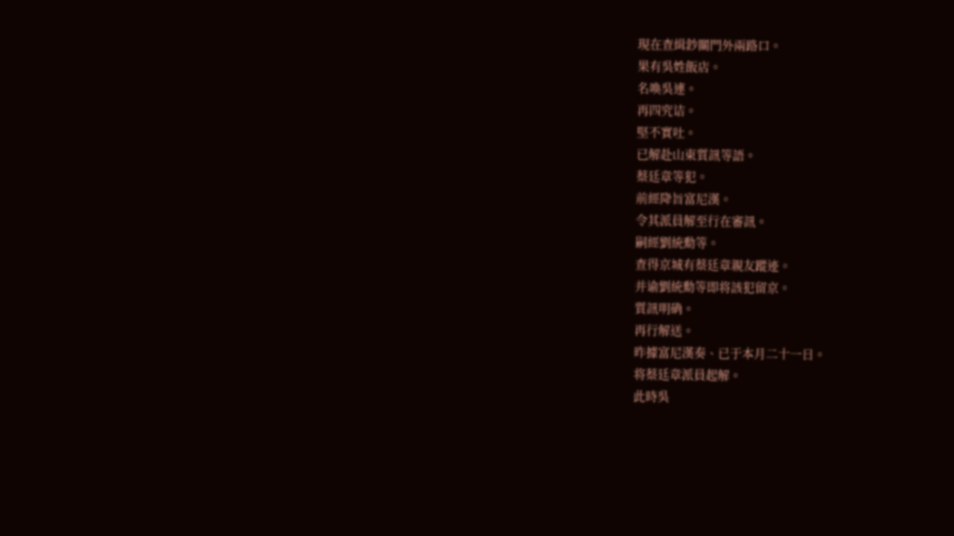現在查緝鈔關門外兩路口。
果有吳姓飯店。
名喚吳連。
再四究诘。
堅不實吐。
已解赴山東質訊等語。
蔡廷章等犯。
前經降旨富尼漢。
令其派員解至行在審訊。
嗣經劉統勳等。
查得京城有蔡廷章親友蹤迹。
并谕劉統勳等即将該犯留京。
質訊明确。
再行解送。
昨據富尼漢奏、已于本月二十一日。
将蔡廷章派員起解。
此時吳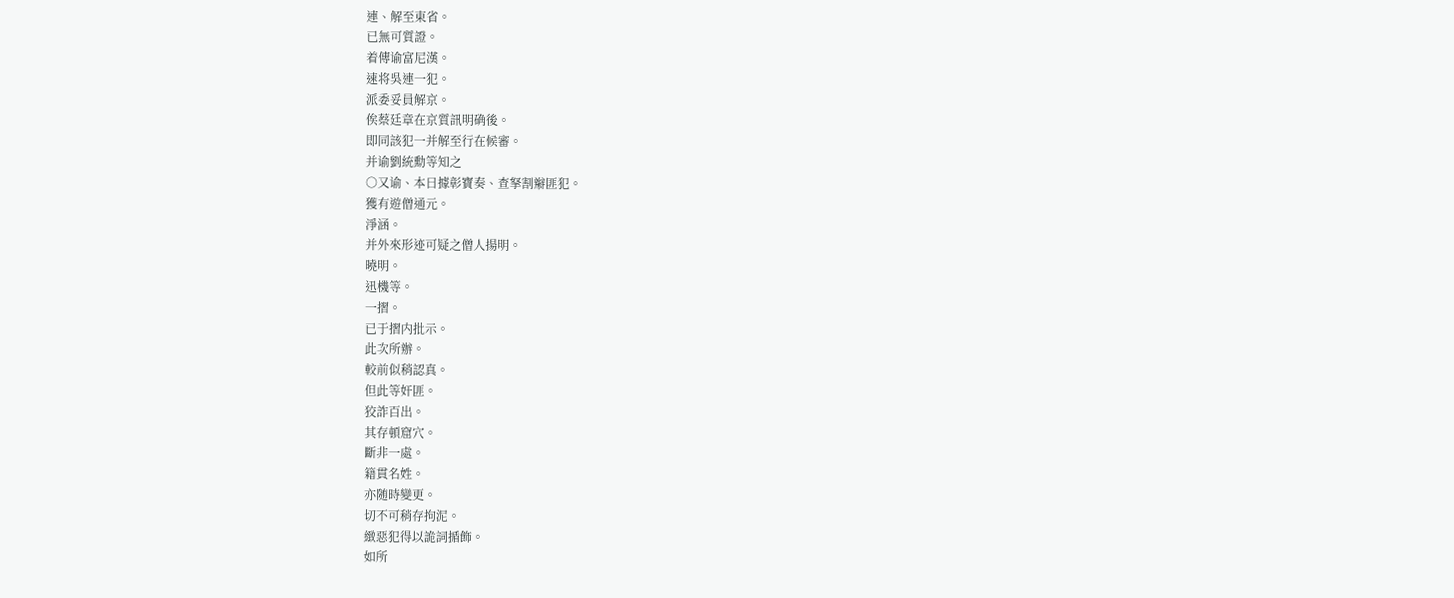連、解至東省。
已無可質證。
着傳谕富尼漢。
速将吳連一犯。
派委妥員解京。
俟蔡廷章在京質訊明确後。
即同該犯一并解至行在候審。
并谕劉統勳等知之
○又谕、本日據彰寶奏、查拏割辮匪犯。
獲有遊僧通元。
淨涵。
并外來形迹可疑之僧人揚明。
曉明。
迅機等。
一摺。
已于摺内批示。
此次所辦。
較前似稍認真。
但此等奸匪。
狡詐百出。
其存頓窟穴。
斷非一處。
籍貫名姓。
亦随時變更。
切不可稍存拘泥。
緻惡犯得以詭詞揗飾。
如所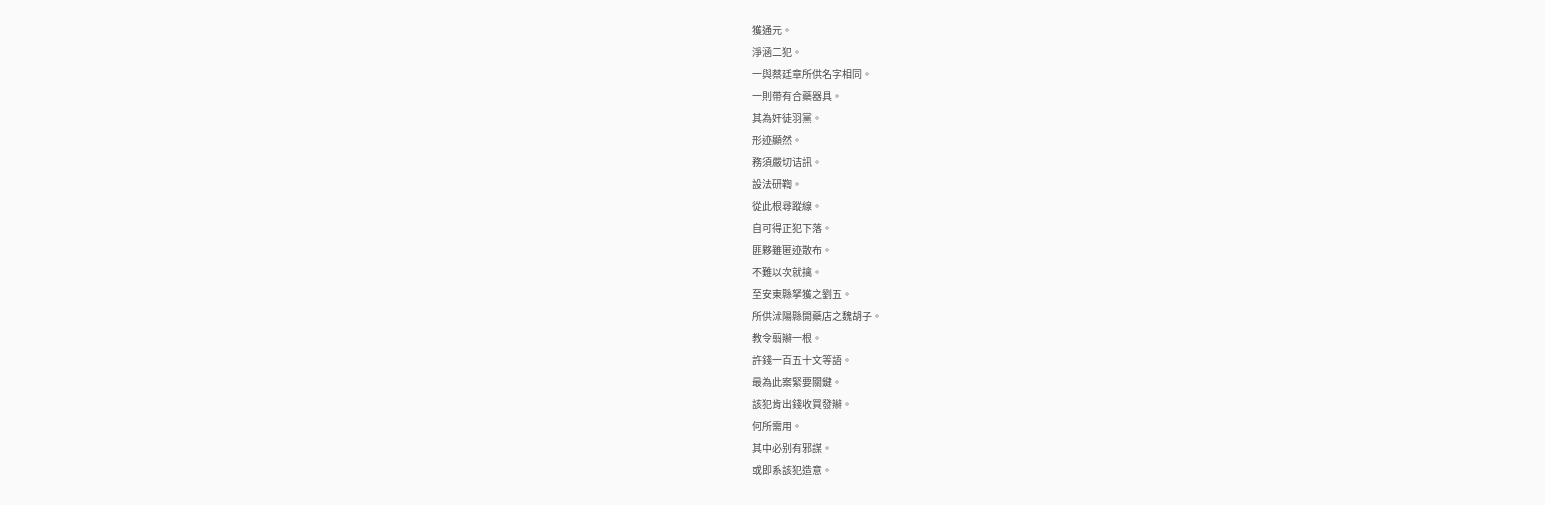獲通元。
淨涵二犯。
一與蔡廷章所供名字相同。
一則帶有合藥器具。
其為奸徒羽黨。
形迹顯然。
務須嚴切诘訊。
設法研鞫。
從此根尋蹤線。
自可得正犯下落。
匪夥雖匿迹散布。
不難以次就擒。
至安東縣拏獲之劉五。
所供沭陽縣開藥店之魏胡子。
教令翦辮一根。
許錢一百五十文等語。
最為此案緊要關鍵。
該犯肯出錢收買發辮。
何所需用。
其中必别有邪謀。
或即系該犯造意。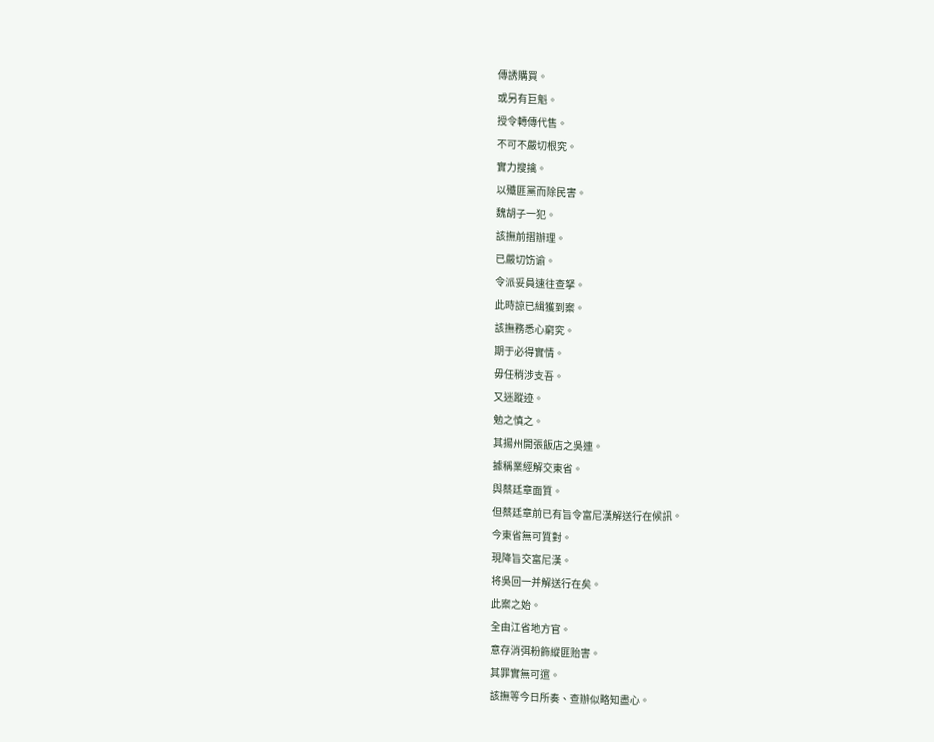傳誘購買。
或另有巨魁。
授令轉傳代售。
不可不嚴切根究。
實力搜擒。
以殲匪黨而除民害。
魏胡子一犯。
該撫前摺辦理。
已嚴切饬谕。
令派妥員速往查拏。
此時諒已緝獲到案。
該撫務悉心窮究。
期于必得實情。
毋任稍涉支吾。
又迷蹤迹。
勉之慎之。
其揚州開張飯店之吳連。
據稱業經解交東省。
與蔡廷章面質。
但蔡廷章前已有旨令富尼漢解送行在候訊。
今東省無可質對。
現降旨交富尼漢。
将吳回一并解送行在矣。
此案之始。
全由江省地方官。
意存消弭粉飾縱匪贻害。
其罪實無可逭。
該撫等今日所奏、查辦似略知盡心。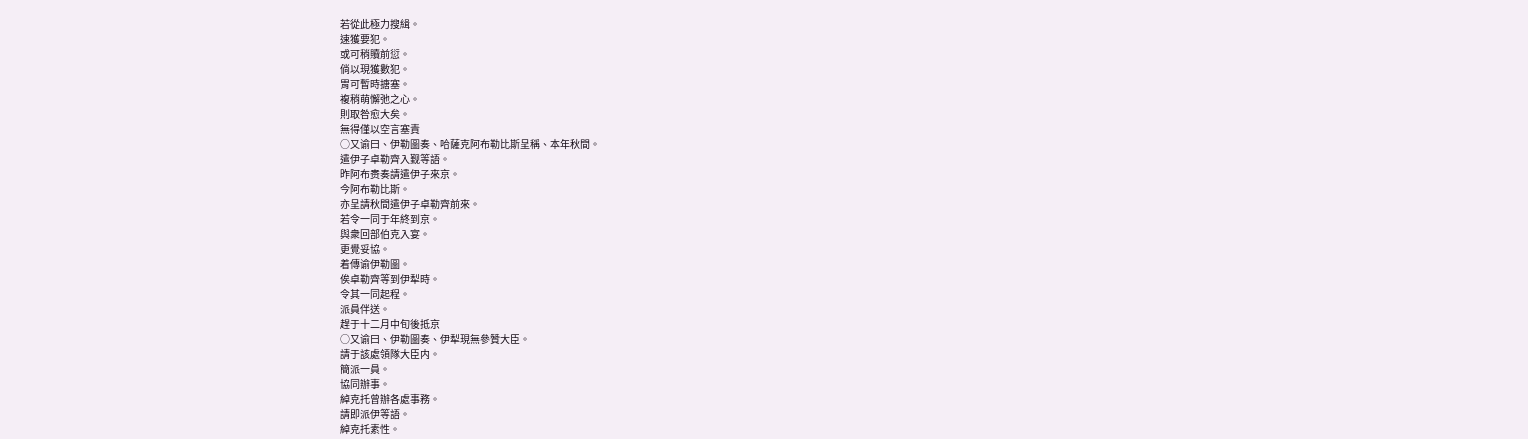若從此極力搜緝。
速獲要犯。
或可稍贖前愆。
倘以現獲數犯。
胃可暫時搪塞。
複稍萌懈弛之心。
則取咎愈大矣。
無得僅以空言塞責
○又谕曰、伊勒圖奏、哈薩克阿布勒比斯呈稱、本年秋間。
遣伊子卓勒齊入觐等語。
昨阿布赉奏請遣伊子來京。
今阿布勒比斯。
亦呈請秋間遣伊子卓勒齊前來。
若令一同于年終到京。
與衆回部伯克入宴。
更覺妥協。
着傳谕伊勒圖。
俟卓勒齊等到伊犁時。
令其一同起程。
派員伴送。
趕于十二月中旬後抵京
○又谕曰、伊勒圖奏、伊犁現無參贊大臣。
請于該處領隊大臣内。
簡派一員。
協同辦事。
綽克托曾辦各處事務。
請即派伊等語。
綽克托素性。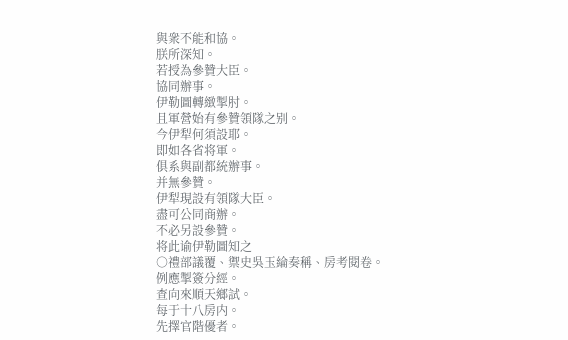與衆不能和協。
朕所深知。
若授為參贊大臣。
協同辦事。
伊勒圖轉緻掣肘。
且軍營始有參贊領隊之别。
今伊犁何須設耶。
即如各省将軍。
俱系與副都統辦事。
并無參贊。
伊犁現設有領隊大臣。
盡可公同商辦。
不必另設參贊。
将此谕伊勒圖知之
○禮部議覆、禦史吳玉綸奏稱、房考閱卷。
例應掣簽分經。
查向來順天鄉試。
每于十八房内。
先擇官階優者。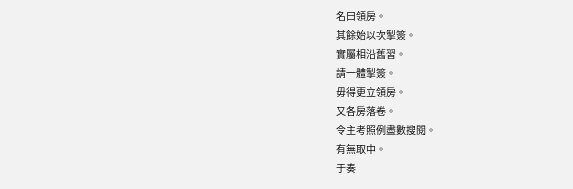名曰領房。
其餘始以次掣簽。
實屬相沿舊習。
請一體掣簽。
毋得更立領房。
又各房落卷。
令主考照例盡數搜閱。
有無取中。
于奏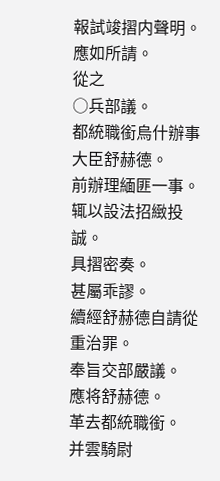報試竣摺内聲明。
應如所請。
從之
○兵部議。
都統職銜烏什辦事大臣舒赫德。
前辦理緬匪一事。
辄以設法招緻投誠。
具摺密奏。
甚屬乖謬。
續經舒赫德自請從重治罪。
奉旨交部嚴議。
應将舒赫德。
革去都統職銜。
并雲騎尉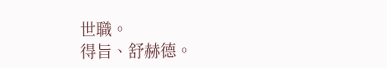世職。
得旨、舒赫德。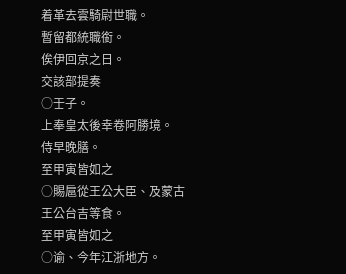着革去雲騎尉世職。
暫留都統職銜。
俟伊回京之日。
交該部提奏
○壬子。
上奉皇太後幸卷阿勝境。
侍早晚膳。
至甲寅皆如之
○賜扈從王公大臣、及蒙古王公台吉等食。
至甲寅皆如之
○谕、今年江浙地方。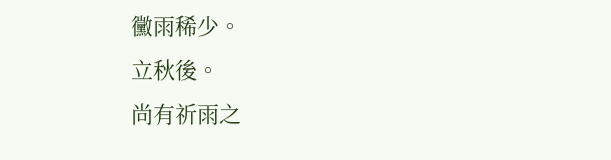黴雨稀少。
立秋後。
尚有祈雨之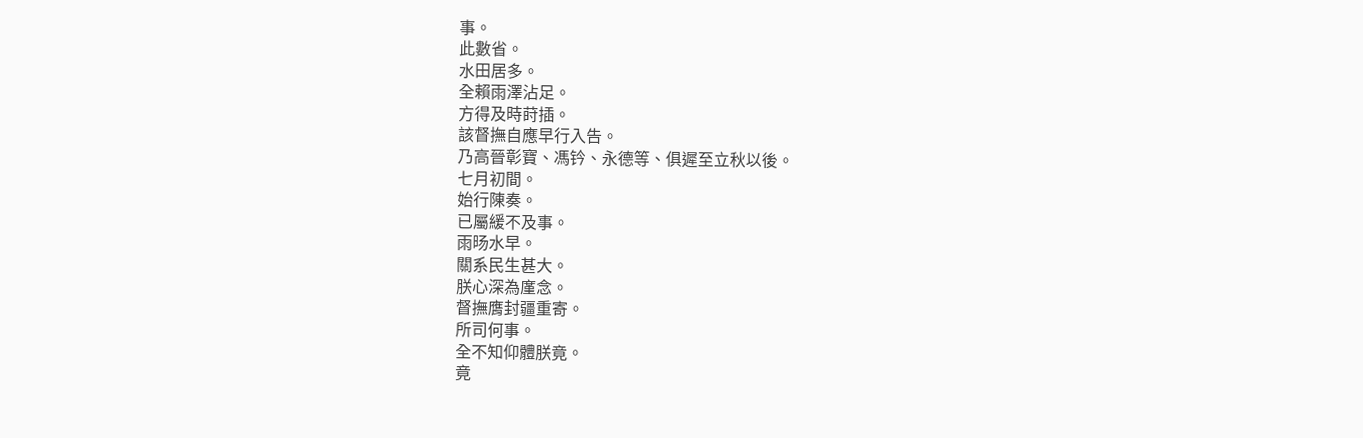事。
此數省。
水田居多。
全賴雨澤沾足。
方得及時莳插。
該督撫自應早行入告。
乃高晉彰寶、馮钤、永德等、俱遲至立秋以後。
七月初間。
始行陳奏。
已屬緩不及事。
雨旸水早。
關系民生甚大。
朕心深為廑念。
督撫膺封疆重寄。
所司何事。
全不知仰體朕竟。
竟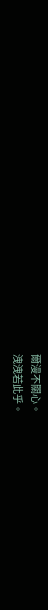爾漫不關心。
洩洩若此乎。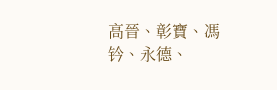高晉、彰寶、馮钤、永德、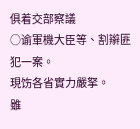俱着交部察議
○谕軍機大臣等、割辮匪犯一案。
現饬各省實力嚴拏。
雖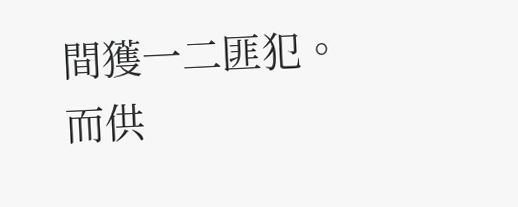間獲一二匪犯。
而供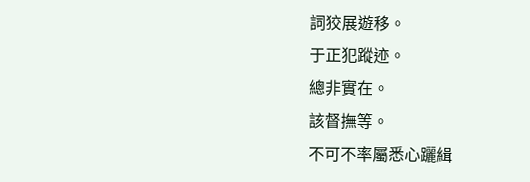詞狡展遊移。
于正犯蹤迹。
總非實在。
該督撫等。
不可不率屬悉心躧緝